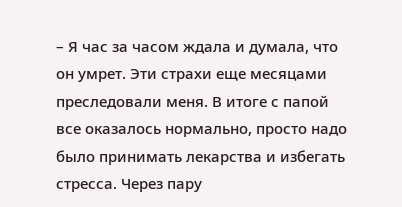– Я час за часом ждала и думала, что он умрет. Эти страхи еще месяцами преследовали меня. В итоге с папой все оказалось нормально, просто надо было принимать лекарства и избегать стресса. Через пару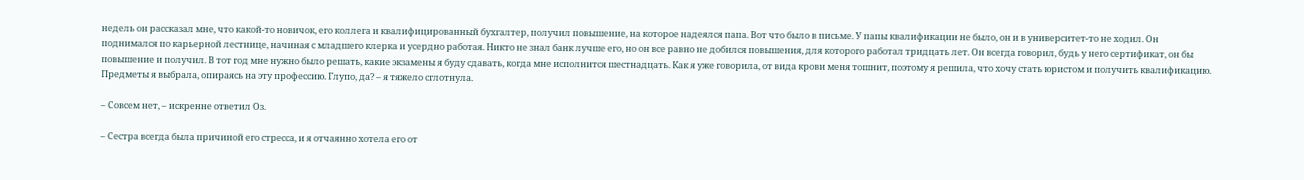недель он рассказал мне, что какой-то новичок, его коллега и квалифицированный бухгалтер, получил повышение, на которое надеялся папа. Вот что было в письме. У папы квалификации не было, он и в университет-то не ходил. Он поднимался по карьерной лестнице, начиная с младшего клерка и усердно работая. Никто не знал банк лучше его, но он все равно не добился повышения, для которого работал тридцать лет. Он всегда говорил, будь у него сертификат, он бы повышение и получил. В тот год мне нужно было решать, какие экзамены я буду сдавать, когда мне исполнится шестнадцать. Как я уже говорила, от вида крови меня тошнит, поэтому я решила, что хочу стать юристом и получить квалификацию. Предметы я выбрала, опираясь на эту профессию. Глупо, да? – я тяжело сглотнула.

– Совсем нет, – искренне ответил Оз.

– Сестра всегда была причиной его стресса, и я отчаянно хотела его от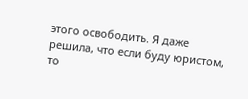этого освободить. Я даже решила, что если буду юристом, то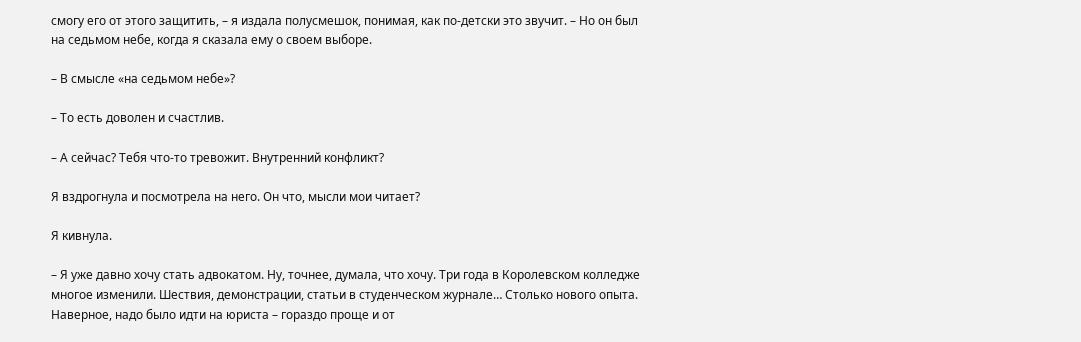смогу его от этого защитить, – я издала полусмешок, понимая, как по-детски это звучит. – Но он был на седьмом небе, когда я сказала ему о своем выборе.

– В смысле «на седьмом небе»?

– То есть доволен и счастлив.

– А сейчас? Тебя что-то тревожит. Внутренний конфликт?

Я вздрогнула и посмотрела на него. Он что, мысли мои читает?

Я кивнула.

– Я уже давно хочу стать адвокатом. Ну, точнее, думала, что хочу. Три года в Королевском колледже многое изменили. Шествия, демонстрации, статьи в студенческом журнале… Столько нового опыта. Наверное, надо было идти на юриста – гораздо проще и от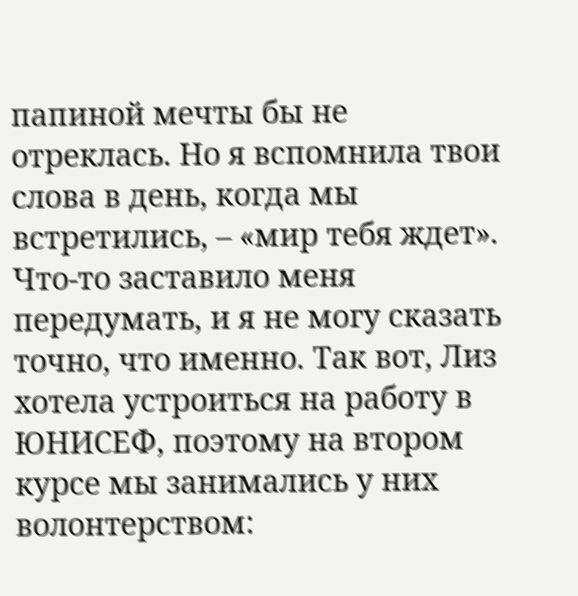папиной мечты бы не отреклась. Но я вспомнила твои слова в день, когда мы встретились, – «мир тебя ждет». Что-то заставило меня передумать, и я не могу сказать точно, что именно. Так вот, Лиз хотела устроиться на работу в ЮНИСЕФ, поэтому на втором курсе мы занимались у них волонтерством: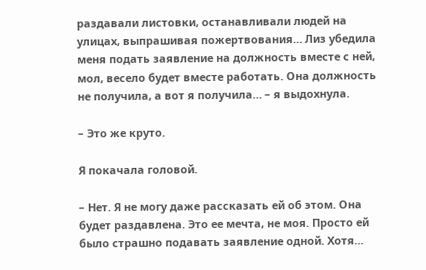раздавали листовки, останавливали людей на улицах, выпрашивая пожертвования… Лиз убедила меня подать заявление на должность вместе с ней, мол, весело будет вместе работать. Она должность не получила, а вот я получила… – я выдохнула.

– Это же круто.

Я покачала головой.

– Нет. Я не могу даже рассказать ей об этом. Она будет раздавлена. Это ее мечта, не моя. Просто ей было страшно подавать заявление одной. Хотя…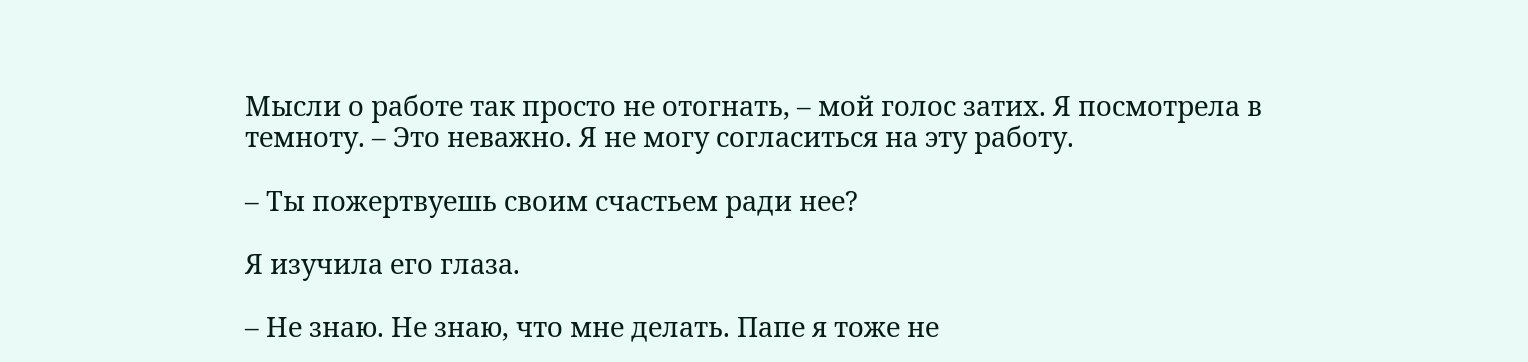Мысли о работе так просто не отогнать, – мой голос затих. Я посмотрела в темноту. – Это неважно. Я не могу согласиться на эту работу.

– Ты пожертвуешь своим счастьем ради нее?

Я изучила его глаза.

– Не знаю. Не знаю, что мне делать. Папе я тоже не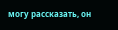могу рассказать, он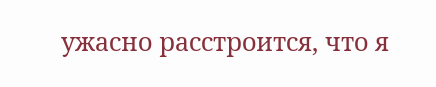ужасно расстроится, что я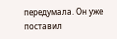передумала. Он уже поставил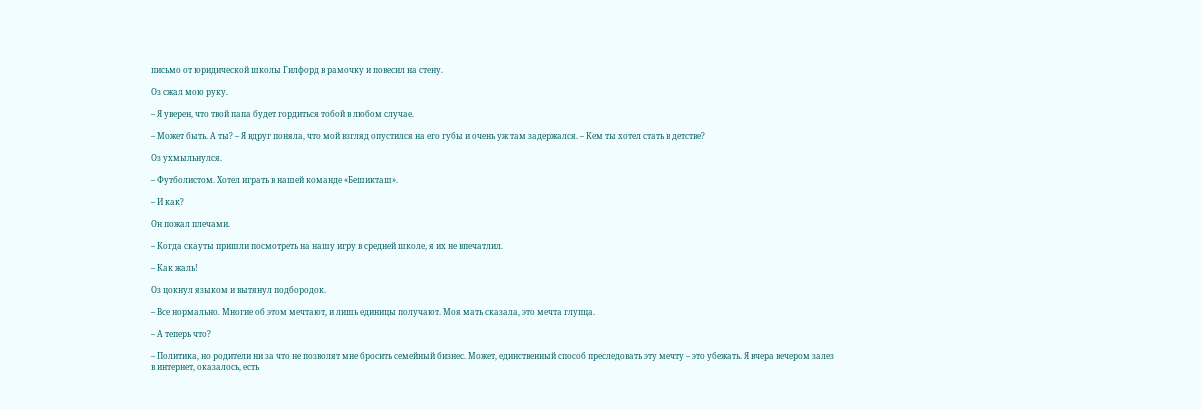письмо от юридической школы Гилфорд в рамочку и повесил на стену.

Оз сжал мою руку.

– Я уверен, что твой папа будет гордиться тобой в любом случае.

– Может быть. А ты? – Я вдруг поняла, что мой взгляд опустился на его губы и очень уж там задержался. – Кем ты хотел стать в детстве?

Оз ухмыльнулся.

– Футболистом. Хотел играть в нашей команде «Бешикташ».

– И как?

Он пожал плечами.

– Когда скауты пришли посмотреть на нашу игру в средней школе, я их не впечатлил.

– Как жаль!

Оз цокнул языком и вытянул подбородок.

– Все нормально. Многие об этом мечтают, и лишь единицы получают. Моя мать сказала, это мечта глупца.

– А теперь что?

– Политика, но родители ни за что не позволят мне бросить семейный бизнес. Может, единственный способ преследовать эту мечту – это убежать. Я вчера вечером залез в интернет, оказалось, есть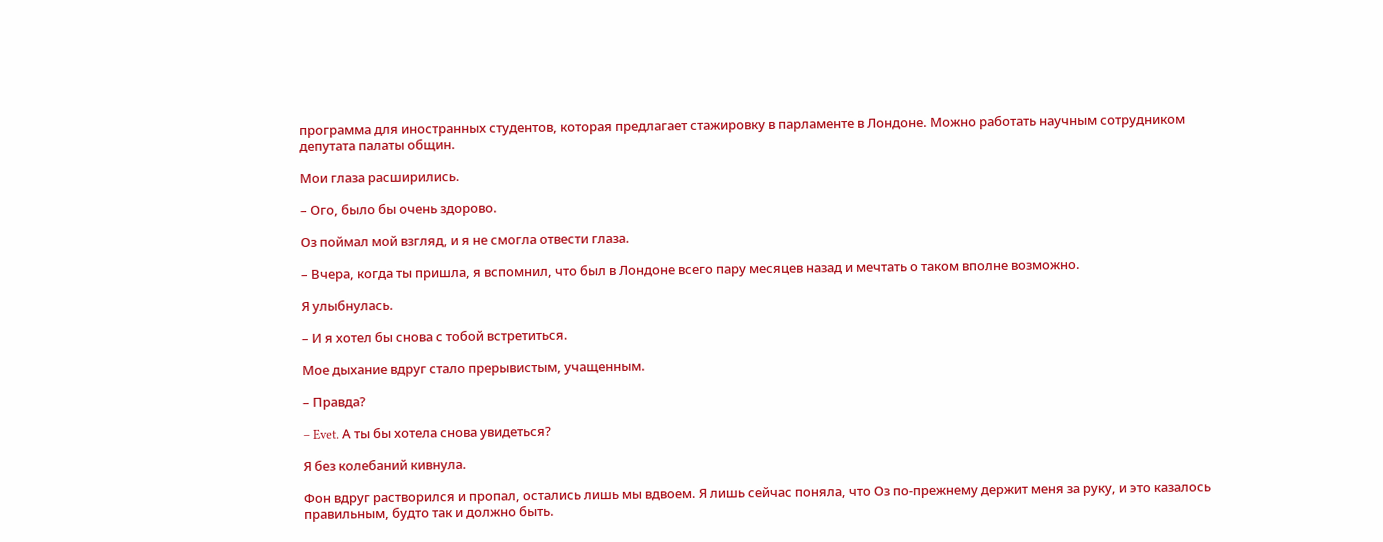программа для иностранных студентов, которая предлагает стажировку в парламенте в Лондоне. Можно работать научным сотрудником депутата палаты общин.

Мои глаза расширились.

– Ого, было бы очень здорово.

Оз поймал мой взгляд, и я не смогла отвести глаза.

– Вчера, когда ты пришла, я вспомнил, что был в Лондоне всего пару месяцев назад и мечтать о таком вполне возможно.

Я улыбнулась.

– И я хотел бы снова с тобой встретиться.

Мое дыхание вдруг стало прерывистым, учащенным.

– Правда?

– Evet. А ты бы хотела снова увидеться?

Я без колебаний кивнула.

Фон вдруг растворился и пропал, остались лишь мы вдвоем. Я лишь сейчас поняла, что Оз по-прежнему держит меня за руку, и это казалось правильным, будто так и должно быть.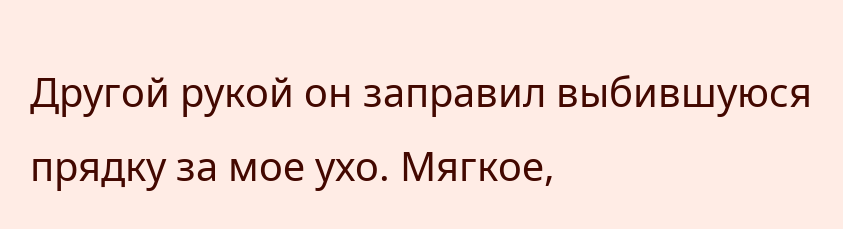Другой рукой он заправил выбившуюся прядку за мое ухо. Мягкое,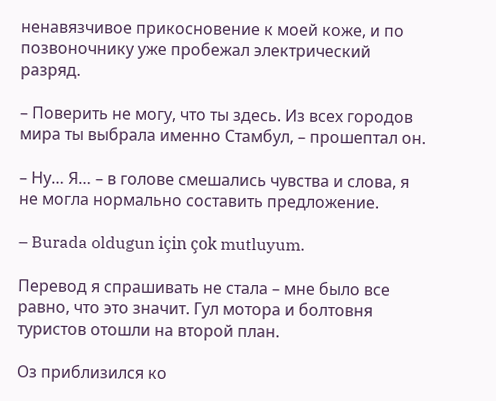ненавязчивое прикосновение к моей коже, и по позвоночнику уже пробежал электрический разряд.

– Поверить не могу, что ты здесь. Из всех городов мира ты выбрала именно Стамбул, – прошептал он.

– Ну… Я… – в голове смешались чувства и слова, я не могла нормально составить предложение.

– Burada oldugun için çok mutluyum.

Перевод я спрашивать не стала – мне было все равно, что это значит. Гул мотора и болтовня туристов отошли на второй план.

Оз приблизился ко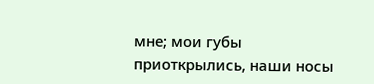мне; мои губы приоткрылись, наши носы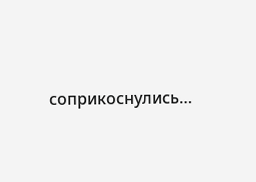соприкоснулись…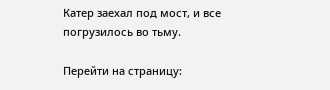Катер заехал под мост, и все погрузилось во тьму.

Перейти на страницу: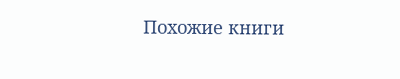Похожие книги